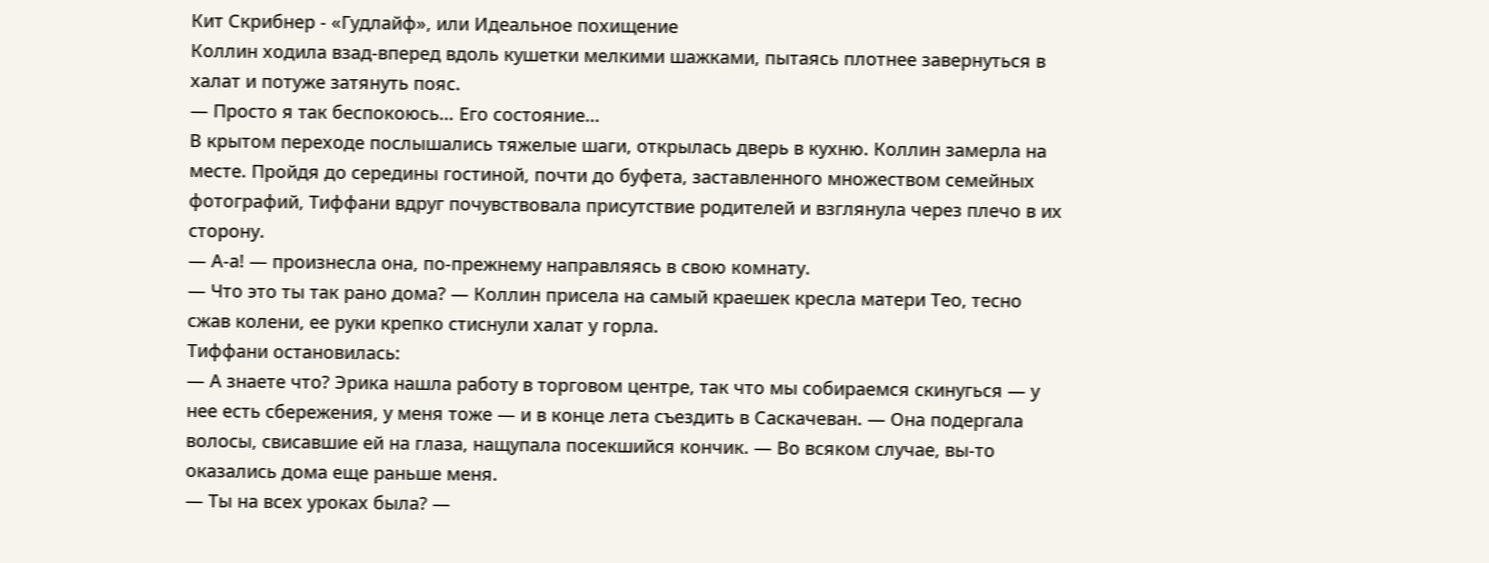Кит Скрибнер - «Гудлайф», или Идеальное похищение
Коллин ходила взад-вперед вдоль кушетки мелкими шажками, пытаясь плотнее завернуться в халат и потуже затянуть пояс.
— Просто я так беспокоюсь… Его состояние…
В крытом переходе послышались тяжелые шаги, открылась дверь в кухню. Коллин замерла на месте. Пройдя до середины гостиной, почти до буфета, заставленного множеством семейных фотографий, Тиффани вдруг почувствовала присутствие родителей и взглянула через плечо в их сторону.
— А-а! — произнесла она, по-прежнему направляясь в свою комнату.
— Что это ты так рано дома? — Коллин присела на самый краешек кресла матери Тео, тесно сжав колени, ее руки крепко стиснули халат у горла.
Тиффани остановилась:
— А знаете что? Эрика нашла работу в торговом центре, так что мы собираемся скинугься — у нее есть сбережения, у меня тоже — и в конце лета съездить в Саскачеван. — Она подергала волосы, свисавшие ей на глаза, нащупала посекшийся кончик. — Во всяком случае, вы-то оказались дома еще раньше меня.
— Ты на всех уроках была? —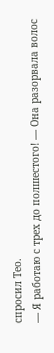спросил Тео.
— Я работаю с трех до полшестого! — Она разорвала волос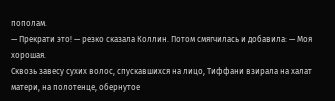пополам.
— Прекрати это! — резко сказала Коллин. Потом смягчилась и добавила: — Моя хорошая.
Сквозь завесу сухих волос, спускавшихся на лицо, Тиффани взирала на халат матери, на полотенце, обернутое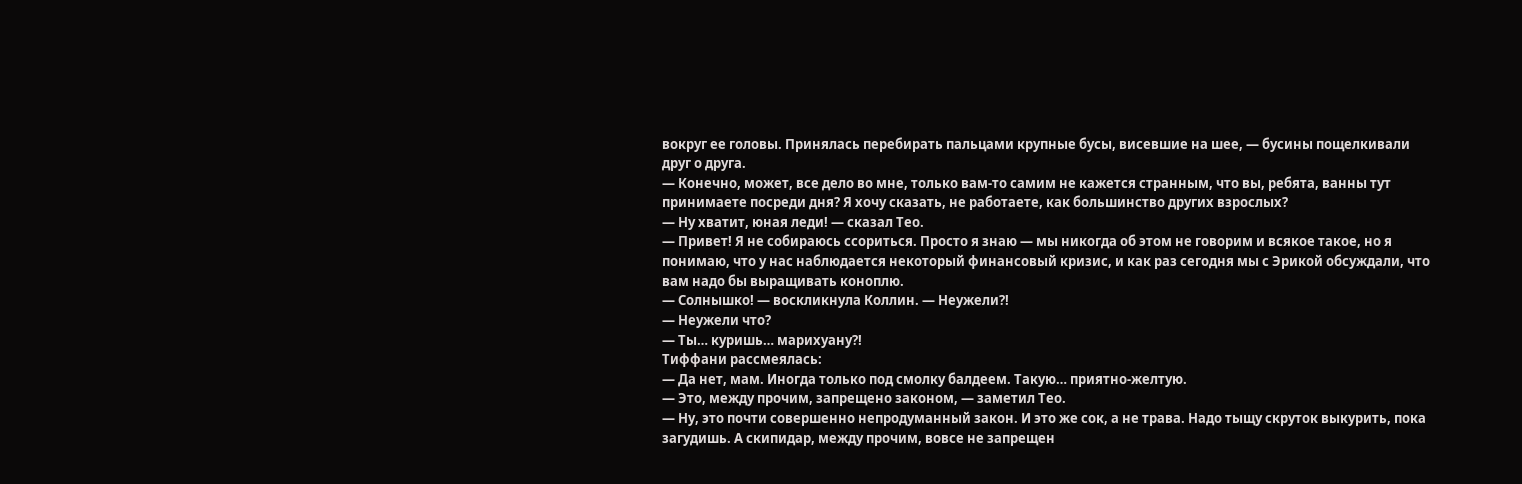вокруг ее головы. Принялась перебирать пальцами крупные бусы, висевшие на шее, — бусины пощелкивали друг о друга.
— Конечно, может, все дело во мне, только вам-то самим не кажется странным, что вы, ребята, ванны тут принимаете посреди дня? Я хочу сказать, не работаете, как большинство других взрослых?
— Ну хватит, юная леди! — сказал Тео.
— Привет! Я не собираюсь ссориться. Просто я знаю — мы никогда об этом не говорим и всякое такое, но я понимаю, что у нас наблюдается некоторый финансовый кризис, и как раз сегодня мы с Эрикой обсуждали, что вам надо бы выращивать коноплю.
— Солнышко! — воскликнула Коллин. — Неужели?!
— Неужели что?
— Ты… куришь… марихуану?!
Тиффани рассмеялась:
— Да нет, мам. Иногда только под смолку балдеем. Такую… приятно-желтую.
— Это, между прочим, запрещено законом, — заметил Тео.
— Ну, это почти совершенно непродуманный закон. И это же сок, а не трава. Надо тыщу скруток выкурить, пока загудишь. А скипидар, между прочим, вовсе не запрещен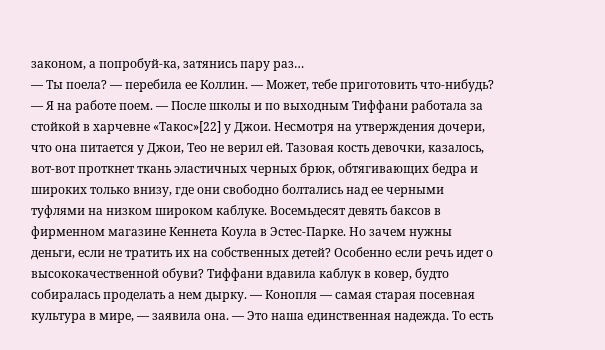законом, а попробуй-ка, затянись пару раз…
— Ты поела? — перебила ее Коллин. — Может, тебе приготовить что-нибудь?
— Я на работе поем. — После школы и по выходным Тиффани работала за стойкой в харчевне «Такос»[22] у Джои. Несмотря на утверждения дочери, что она питается у Джои, Тео не верил ей. Тазовая кость девочки, казалось, вот-вот проткнет ткань эластичных черных брюк, обтягивающих бедра и широких только внизу, где они свободно болтались над ее черными туфлями на низком широком каблуке. Восемьдесят девять баксов в фирменном магазине Кеннета Коула в Эстес-Парке. Но зачем нужны деньги, если не тратить их на собственных детей? Особенно если речь идет о высококачественной обуви? Тиффани вдавила каблук в ковер, будто собиралась проделать а нем дырку. — Конопля — самая старая посевная культура в мире, — заявила она. — Это наша единственная надежда. То есть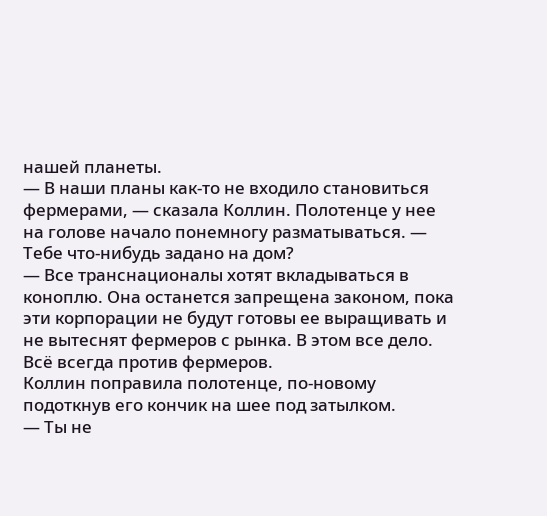нашей планеты.
— В наши планы как-то не входило становиться фермерами, — сказала Коллин. Полотенце у нее на голове начало понемногу разматываться. — Тебе что-нибудь задано на дом?
— Все транснационалы хотят вкладываться в коноплю. Она останется запрещена законом, пока эти корпорации не будут готовы ее выращивать и не вытеснят фермеров с рынка. В этом все дело. Всё всегда против фермеров.
Коллин поправила полотенце, по-новому подоткнув его кончик на шее под затылком.
— Ты не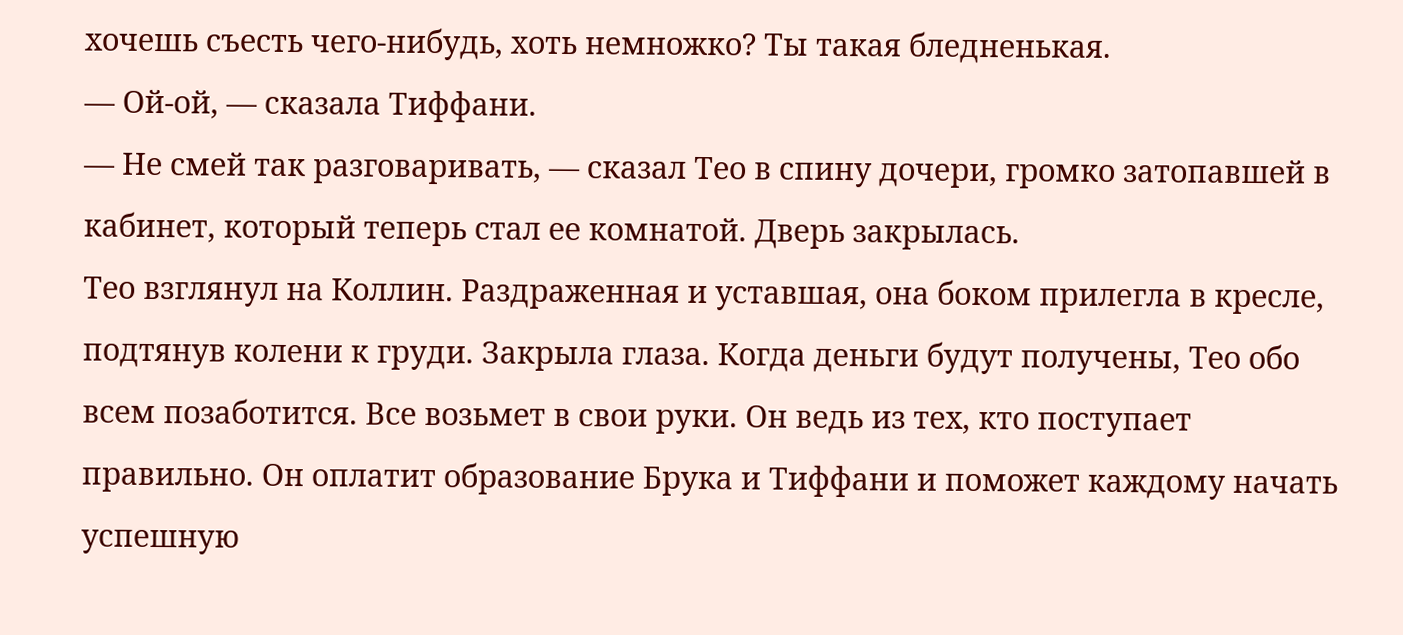хочешь съесть чего-нибудь, хоть немножко? Ты такая бледненькая.
— Ой-ой, — сказала Тиффани.
— Не смей так разговаривать, — сказал Тео в спину дочери, громко затопавшей в кабинет, который теперь стал ее комнатой. Дверь закрылась.
Тео взглянул на Коллин. Раздраженная и уставшая, она боком прилегла в кресле, подтянув колени к груди. Закрыла глаза. Когда деньги будут получены, Тео обо всем позаботится. Все возьмет в свои руки. Он ведь из тех, кто поступает правильно. Он оплатит образование Брука и Тиффани и поможет каждому начать успешную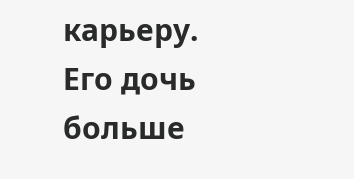карьеру. Его дочь больше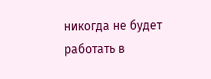никогда не будет работать в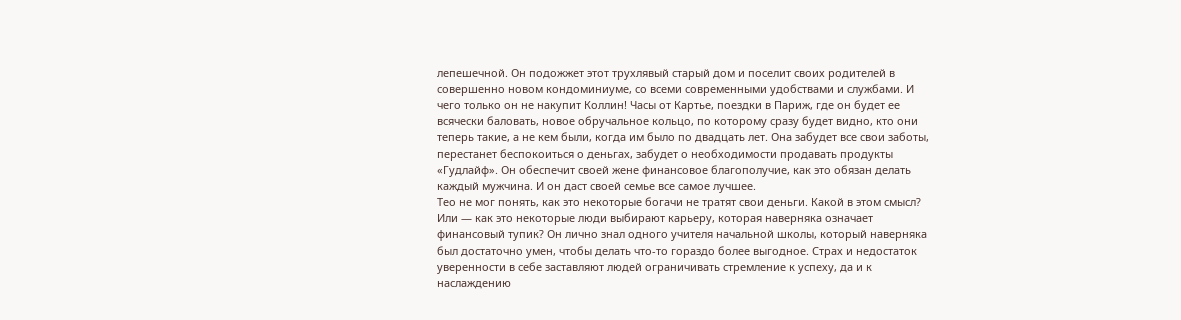лепешечной. Он подожжет этот трухлявый старый дом и поселит своих родителей в совершенно новом кондоминиуме, со всеми современными удобствами и службами. И чего только он не накупит Коллин! Часы от Картье, поездки в Париж, где он будет ее всячески баловать, новое обручальное кольцо, по которому сразу будет видно, кто они теперь такие, а не кем были, когда им было по двадцать лет. Она забудет все свои заботы, перестанет беспокоиться о деньгах, забудет о необходимости продавать продукты «Гудлайф». Он обеспечит своей жене финансовое благополучие, как это обязан делать каждый мужчина. И он даст своей семье все самое лучшее.
Тео не мог понять, как это некоторые богачи не тратят свои деньги. Какой в этом смысл? Или — как это некоторые люди выбирают карьеру, которая наверняка означает финансовый тупик? Он лично знал одного учителя начальной школы, который наверняка был достаточно умен, чтобы делать что-то гораздо более выгодное. Страх и недостаток уверенности в себе заставляют людей ограничивать стремление к успеху, да и к наслаждению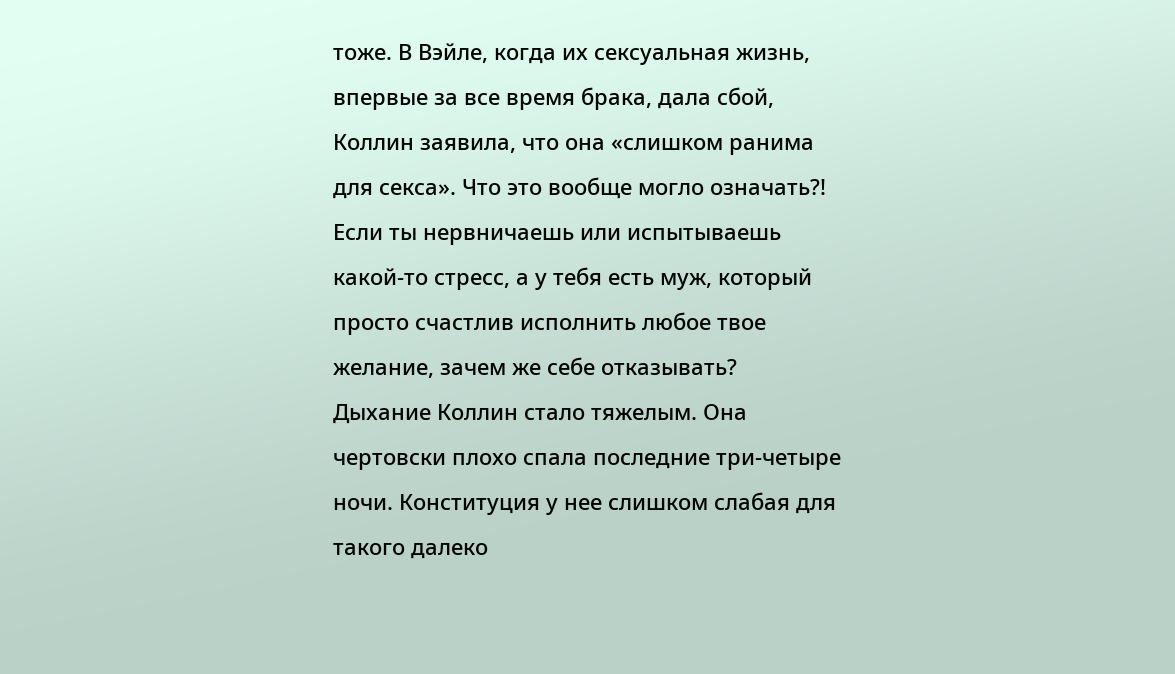тоже. В Вэйле, когда их сексуальная жизнь, впервые за все время брака, дала сбой, Коллин заявила, что она «слишком ранима для секса». Что это вообще могло означать?! Если ты нервничаешь или испытываешь какой-то стресс, а у тебя есть муж, который просто счастлив исполнить любое твое желание, зачем же себе отказывать?
Дыхание Коллин стало тяжелым. Она чертовски плохо спала последние три-четыре ночи. Конституция у нее слишком слабая для такого далеко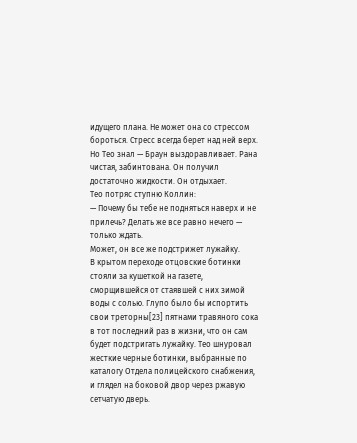идущего плана. Не может она со стрессом бороться. Стресс всегда берет над ней верх.
Но Тео знал — Браун выздоравливает. Рана чистая, забинтована. Он получил достаточно жидкости. Он отдыхает.
Тео потряс ступню Коллин:
— Почему бы тебе не подняться наверх и не прилечь? Делать же все равно нечего — только ждать.
Может, он все же подстрижет лужайку.
В крытом переходе отцовские ботинки стояли за кушеткой на газете, сморщившейся от стаявшей с них зимой воды с солью. Глупо было бы испортить свои треторны[23] пятнами травяного сока в тот последний раз в жизни, что он сам будет подстригать лужайку. Тео шнуровал жесткие черные ботинки, выбранные по каталогу Отдела полицейского снабжения, и глядел на боковой двор через ржавую сетчатую дверь.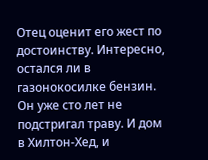Отец оценит его жест по достоинству. Интересно, остался ли в газонокосилке бензин.
Он уже сто лет не подстригал траву. И дом в Хилтон-Хед, и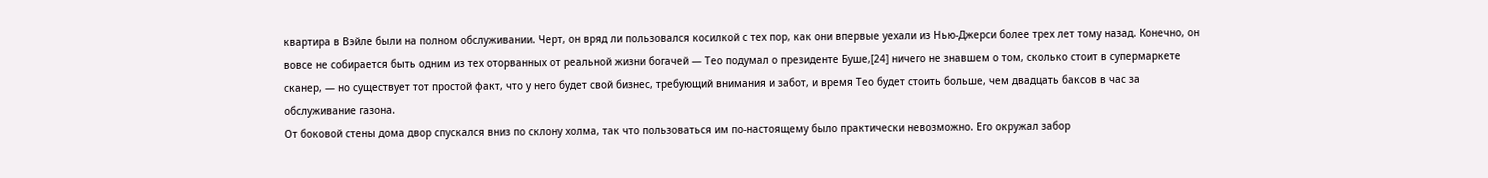квартира в Вэйле были на полном обслуживании. Черт, он вряд ли пользовался косилкой с тех пор, как они впервые уехали из Нью-Джерси более трех лет тому назад. Конечно, он вовсе не собирается быть одним из тех оторванных от реальной жизни богачей — Тео подумал о президенте Буше,[24] ничего не знавшем о том, сколько стоит в супермаркете сканер, — но существует тот простой факт, что у него будет свой бизнес, требующий внимания и забот, и время Тео будет стоить больше, чем двадцать баксов в час за обслуживание газона.
От боковой стены дома двор спускался вниз по склону холма, так что пользоваться им по-настоящему было практически невозможно. Его окружал забор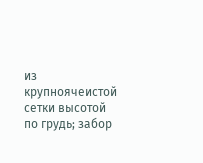из крупноячеистой сетки высотой по грудь; забор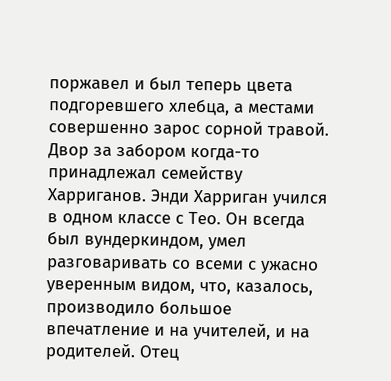поржавел и был теперь цвета подгоревшего хлебца, а местами совершенно зарос сорной травой. Двор за забором когда-то принадлежал семейству Харриганов. Энди Харриган учился в одном классе с Тео. Он всегда был вундеркиндом, умел разговаривать со всеми с ужасно уверенным видом, что, казалось, производило большое впечатление и на учителей, и на родителей. Отец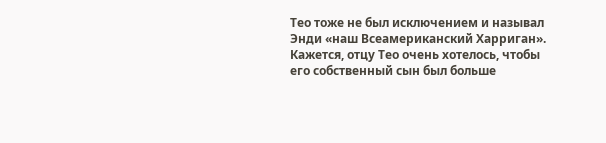Тео тоже не был исключением и называл Энди «наш Всеамериканский Харриган». Кажется, отцу Тео очень хотелось, чтобы его собственный сын был больше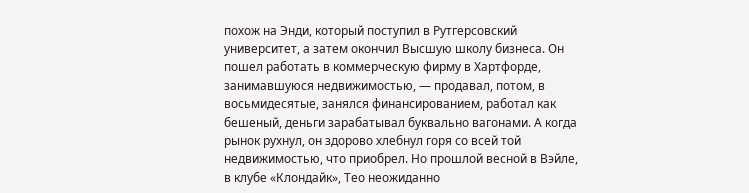похож на Энди, который поступил в Рутгерсовский университет, а затем окончил Высшую школу бизнеса. Он пошел работать в коммерческую фирму в Хартфорде, занимавшуюся недвижимостью, — продавал, потом, в восьмидесятые, занялся финансированием, работал как бешеный, деньги зарабатывал буквально вагонами. А когда рынок рухнул, он здорово хлебнул горя со всей той недвижимостью, что приобрел. Но прошлой весной в Вэйле, в клубе «Клондайк», Тео неожиданно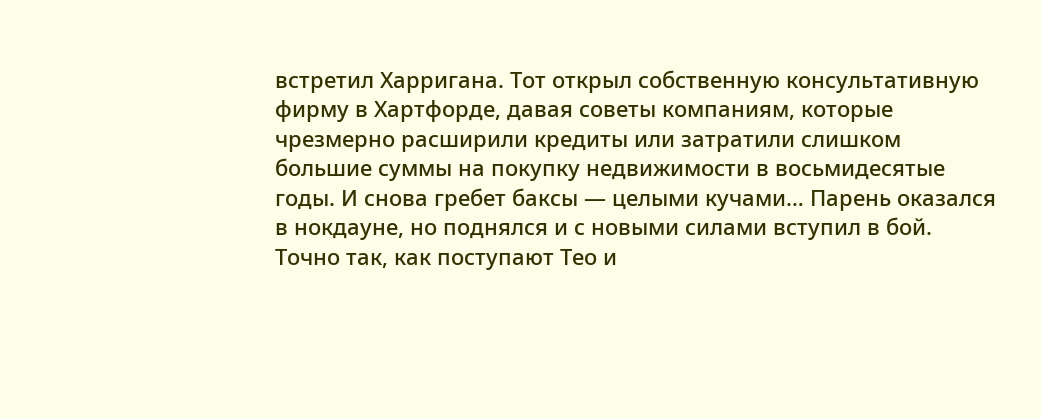встретил Харригана. Тот открыл собственную консультативную фирму в Хартфорде, давая советы компаниям, которые чрезмерно расширили кредиты или затратили слишком большие суммы на покупку недвижимости в восьмидесятые годы. И снова гребет баксы — целыми кучами… Парень оказался в нокдауне, но поднялся и с новыми силами вступил в бой. Точно так, как поступают Тео и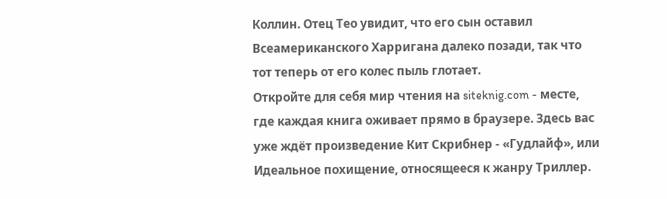Коллин. Отец Тео увидит, что его сын оставил Всеамериканского Харригана далеко позади, так что тот теперь от его колес пыль глотает.
Откройте для себя мир чтения на siteknig.com - месте, где каждая книга оживает прямо в браузере. Здесь вас уже ждёт произведение Кит Скрибнер - «Гудлайф», или Идеальное похищение, относящееся к жанру Триллер.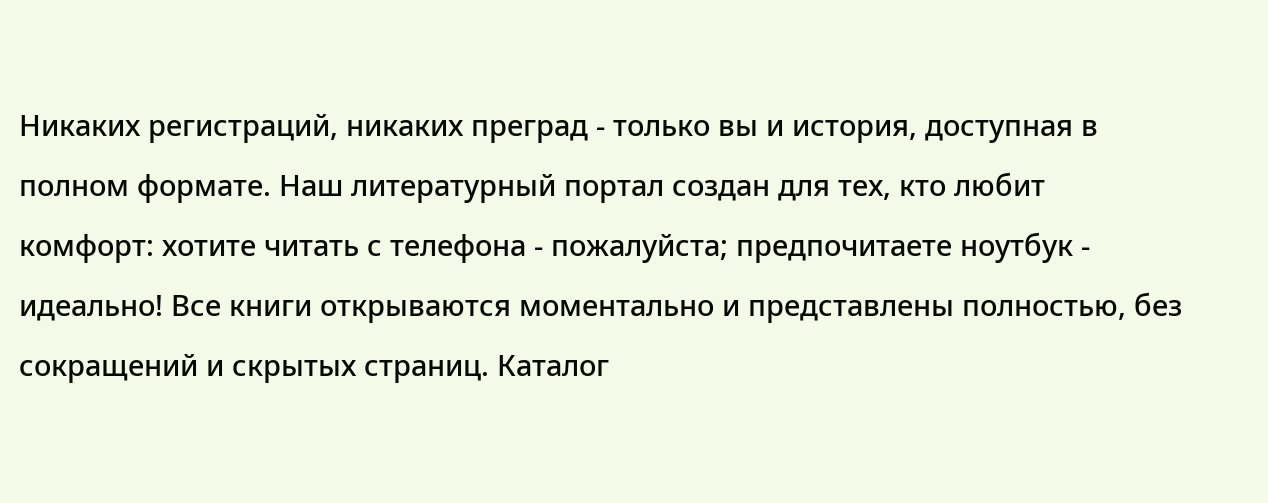Никаких регистраций, никаких преград - только вы и история, доступная в полном формате. Наш литературный портал создан для тех, кто любит комфорт: хотите читать с телефона - пожалуйста; предпочитаете ноутбук - идеально! Все книги открываются моментально и представлены полностью, без сокращений и скрытых страниц. Каталог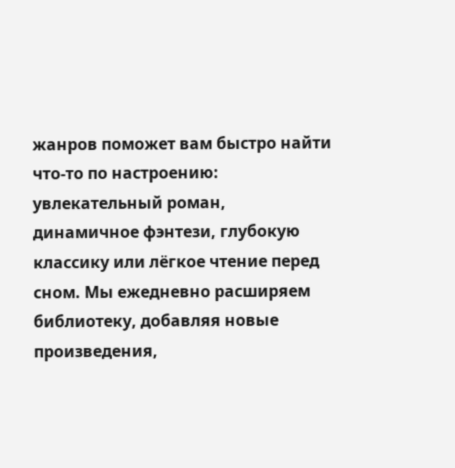жанров поможет вам быстро найти что-то по настроению: увлекательный роман, динамичное фэнтези, глубокую классику или лёгкое чтение перед сном. Мы ежедневно расширяем библиотеку, добавляя новые произведения,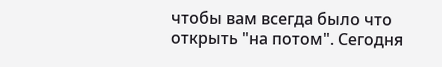чтобы вам всегда было что открыть "на потом". Сегодня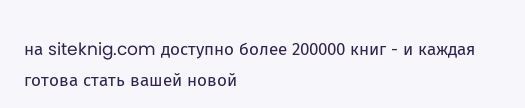на siteknig.com доступно более 200000 книг - и каждая готова стать вашей новой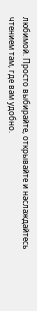любимой. Просто выбирайте, открывайте и наслаждайтесь чтением там, где вам удобно.